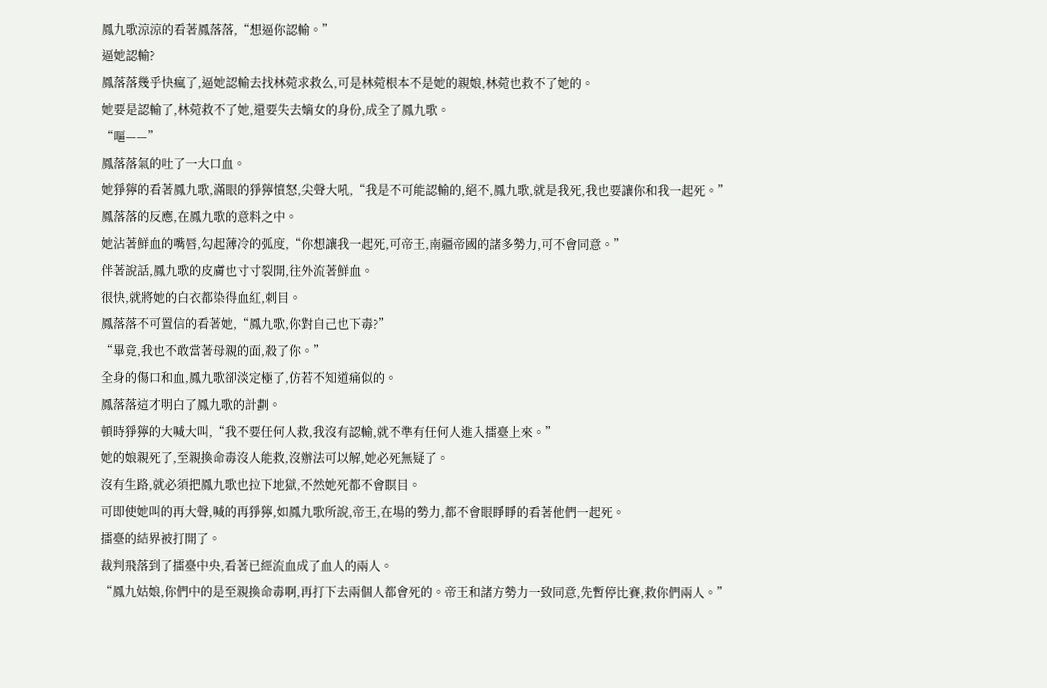鳳九歌涼涼的看著鳳落落,“想逼你認輸。”
逼她認輸?
鳳落落幾乎快瘋了,逼她認輸去找林菀求救么,可是林菀根本不是她的親娘,林菀也救不了她的。
她要是認輸了,林菀救不了她,還要失去嫡女的身份,成全了鳳九歌。
“嘔——”
鳳落落氣的吐了一大口血。
她猙獰的看著鳳九歌,滿眼的猙獰憤怒,尖聲大吼,“我是不可能認輸的,絕不,鳳九歌,就是我死,我也要讓你和我一起死。”
鳳落落的反應,在鳳九歌的意料之中。
她沾著鮮血的嘴唇,勾起薄冷的弧度,“你想讓我一起死,可帝王,南疆帝國的諸多勢力,可不會同意。”
伴著說話,鳳九歌的皮膚也寸寸裂開,往外流著鮮血。
很快,就將她的白衣都染得血紅,刺目。
鳳落落不可置信的看著她,“鳳九歌,你對自己也下毒?”
“畢竟,我也不敢當著母親的面,殺了你。”
全身的傷口和血,鳳九歌卻淡定極了,仿若不知道痛似的。
鳳落落這才明白了鳳九歌的計劃。
頓時猙獰的大喊大叫,“我不要任何人救,我沒有認輸,就不準有任何人進入擂臺上來。”
她的娘親死了,至親換命毒沒人能救,沒辦法可以解,她必死無疑了。
沒有生路,就必須把鳳九歌也拉下地獄,不然她死都不會瞑目。
可即使她叫的再大聲,喊的再猙獰,如鳳九歌所說,帝王,在場的勢力,都不會眼睜睜的看著他們一起死。
擂臺的結界被打開了。
裁判飛落到了擂臺中央,看著已經流血成了血人的兩人。
“鳳九姑娘,你們中的是至親換命毒啊,再打下去兩個人都會死的。帝王和諸方勢力一致同意,先暫停比賽,救你們兩人。”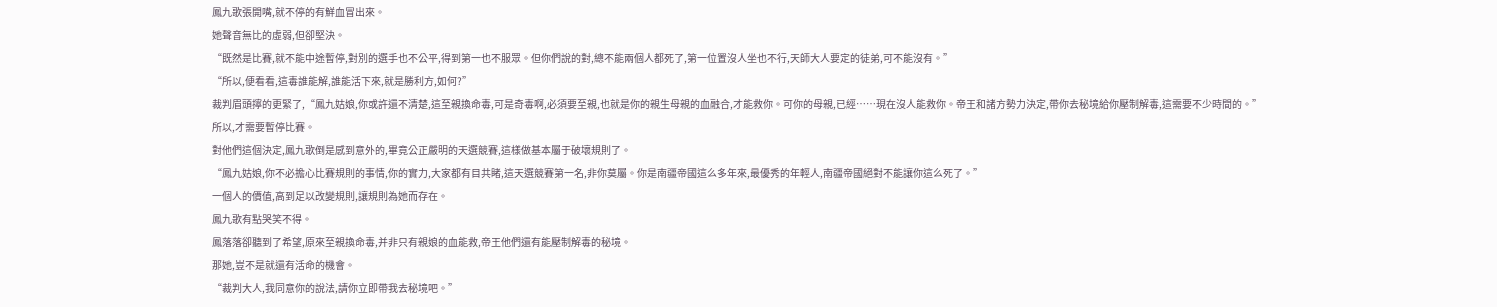鳳九歌張開嘴,就不停的有鮮血冒出來。
她聲音無比的虛弱,但卻堅決。
“既然是比賽,就不能中途暫停,對別的選手也不公平,得到第一也不服眾。但你們說的對,總不能兩個人都死了,第一位置沒人坐也不行,天師大人要定的徒弟,可不能沒有。”
“所以,便看看,這毒誰能解,誰能活下來,就是勝利方,如何?”
裁判眉頭擰的更緊了,“鳳九姑娘,你或許還不清楚,這至親換命毒,可是奇毒啊,必須要至親,也就是你的親生母親的血融合,才能救你。可你的母親,已經……現在沒人能救你。帝王和諸方勢力決定,帶你去秘境給你壓制解毒,這需要不少時間的。”
所以,才需要暫停比賽。
對他們這個決定,鳳九歌倒是感到意外的,畢竟公正嚴明的天選競賽,這樣做基本屬于破壞規則了。
“鳳九姑娘,你不必擔心比賽規則的事情,你的實力,大家都有目共睹,這天選競賽第一名,非你莫屬。你是南疆帝國這么多年來,最優秀的年輕人,南疆帝國絕對不能讓你這么死了。”
一個人的價值,高到足以改變規則,讓規則為她而存在。
鳳九歌有點哭笑不得。
鳳落落卻聽到了希望,原來至親換命毒,并非只有親娘的血能救,帝王他們還有能壓制解毒的秘境。
那她,豈不是就還有活命的機會。
“裁判大人,我同意你的說法,請你立即帶我去秘境吧。”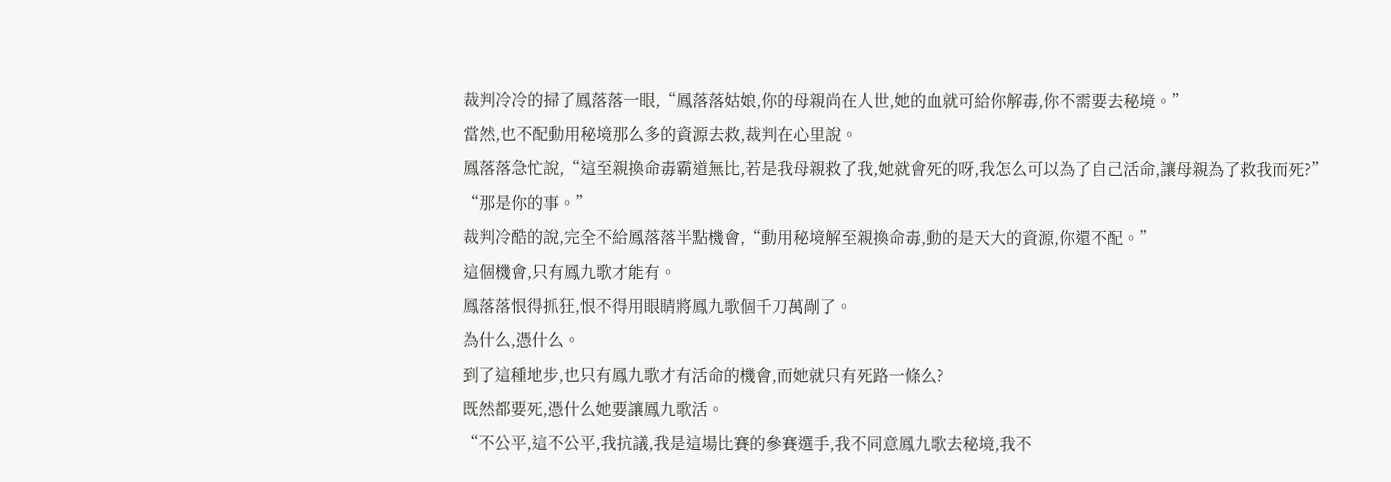裁判冷冷的掃了鳳落落一眼,“鳳落落姑娘,你的母親尚在人世,她的血就可給你解毒,你不需要去秘境。”
當然,也不配動用秘境那么多的資源去救,裁判在心里說。
鳳落落急忙說,“這至親換命毒霸道無比,若是我母親救了我,她就會死的呀,我怎么可以為了自己活命,讓母親為了救我而死?”
“那是你的事。”
裁判冷酷的說,完全不給鳳落落半點機會,“動用秘境解至親換命毒,動的是天大的資源,你還不配。”
這個機會,只有鳳九歌才能有。
鳳落落恨得抓狂,恨不得用眼睛將鳳九歌個千刀萬剮了。
為什么,憑什么。
到了這種地步,也只有鳳九歌才有活命的機會,而她就只有死路一條么?
既然都要死,憑什么她要讓鳳九歌活。
“不公平,這不公平,我抗議,我是這場比賽的參賽選手,我不同意鳳九歌去秘境,我不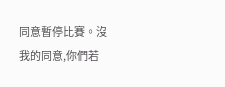同意暫停比賽。沒我的同意,你們若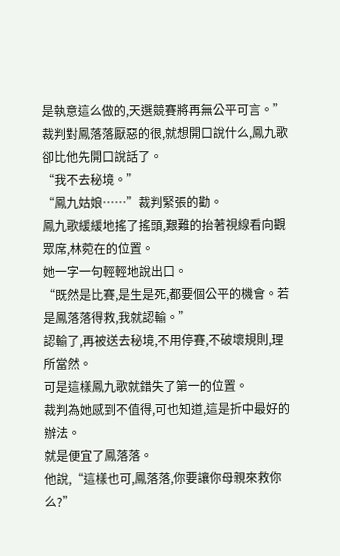是執意這么做的,天選競賽將再無公平可言。”
裁判對鳳落落厭惡的很,就想開口說什么,鳳九歌卻比他先開口說話了。
“我不去秘境。”
“鳳九姑娘……”裁判緊張的勸。
鳳九歌緩緩地搖了搖頭,艱難的抬著視線看向觀眾席,林菀在的位置。
她一字一句輕輕地說出口。
“既然是比賽,是生是死,都要個公平的機會。若是鳳落落得救,我就認輸。”
認輸了,再被送去秘境,不用停賽,不破壞規則,理所當然。
可是這樣鳳九歌就錯失了第一的位置。
裁判為她感到不值得,可也知道,這是折中最好的辦法。
就是便宜了鳳落落。
他說,“這樣也可,鳳落落,你要讓你母親來救你么?”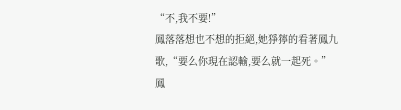“不,我不要!”
鳳落落想也不想的拒絕,她猙獰的看著鳳九歌,“要么你現在認輸,要么就一起死。”
鳳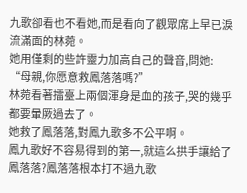九歌卻看也不看她,而是看向了觀眾席上早已淚流滿面的林菀。
她用僅剩的些許靈力加高自己的聲音,問她:
“母親,你愿意救鳳落落嗎?”
林菀看著擂臺上兩個渾身是血的孩子,哭的幾乎都要暈厥過去了。
她救了鳳落落,對鳳九歌多不公平啊。
鳳九歌好不容易得到的第一,就這么拱手讓給了鳳落落?鳳落落根本打不過九歌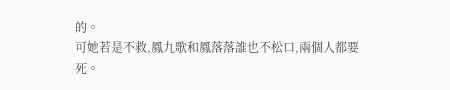的。
可她若是不救,鳳九歌和鳳落落誰也不松口,兩個人都要死。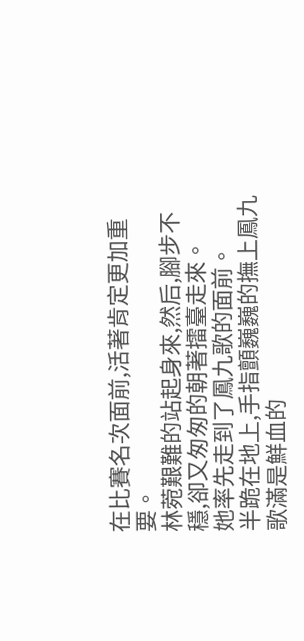在比賽名次面前,活著肯定更加重要。
林菀艱難的站起身來,然后,腳步不穩,卻又匆匆的朝著擂臺走來。
她率先走到了鳳九歌的面前。
半跪在地上,手指顫巍巍的撫上鳳九歌滿是鮮血的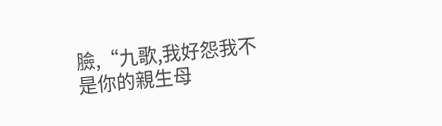臉,“九歌,我好怨我不是你的親生母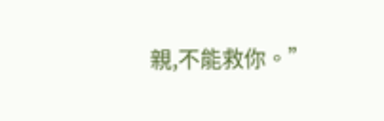親,不能救你。”